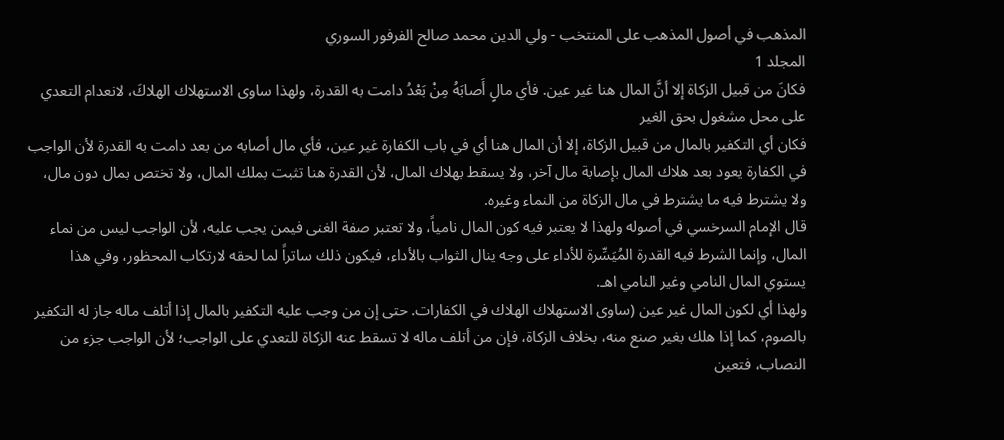المذهب في أصول المذهب على المنتخب - ولي الدين محمد صالح الفرفور السوري
المجلد 1
فكانَ من قبيل الزكاة إلا أنَّ المال هنا غير عين. فأي مالٍ أَصابَهُ مِنْ بَعْدُ دامت به القدرة، ولهذا ساوى الاستهلاك الهلاكَ، لانعدام التعدي على محل مشغول بحق الغير
فكان أي التكفير بالمال من قبيل الزكاة، إلا أن المال هنا أي في باب الكفارة غير عين، فأي مال أصابه من بعد دامت به القدرة لأن الواجب في الكفارة يعود بعد هلاك المال بإصابة مال آخر، ولا يسقط بهلاك المال، لأن القدرة هنا تثبت بملك المال، ولا تختص بمال دون مال، ولا يشترط فيه ما يشترط في مال الزكاة من النماء وغيره.
قال الإمام السرخسي في أصوله ولهذا لا يعتبر فيه كون المال نامياً، ولا تعتبر صفة الغنى فيمن يجب عليه، لأن الواجب ليس من نماء المال، وإنما الشرط فيه القدرة المُيَسِّرة للأداء على وجه ينال الثواب بالأداء، فيكون ذلك ساتراً لما لحقه لارتكاب المحظور، وفي هذا يستوي المال النامي وغير النامي اهـ.
ولهذا أي لكون المال غير عين (ساوى الاستهلاك الهلاك في الكفارات. حتى إن من وجب عليه التكفير بالمال إذا أتلف ماله جاز له التكفير بالصوم، كما إذا هلك بغير صنع منه، بخلاف الزكاة، فإن من أتلف ماله لا تسقط عنه الزكاة للتعدي على الواجب؛ لأن الواجب جزء من النصاب، فتعين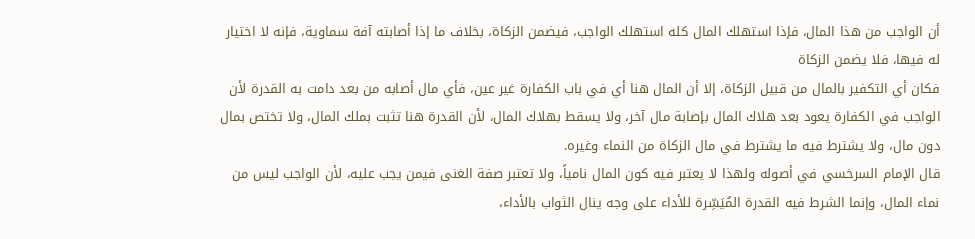أن الواجب من هذا المال، فإذا استهلك المال كله استهلك الواجب، فيضمن الزكاة، بخلاف ما إذا أصابته آفة سماوية، فإنه لا اختيار له فيها، فلا يضمن الزكاة
فكان أي التكفير بالمال من قبيل الزكاة، إلا أن المال هنا أي في باب الكفارة غير عين، فأي مال أصابه من بعد دامت به القدرة لأن الواجب في الكفارة يعود بعد هلاك المال بإصابة مال آخر، ولا يسقط بهلاك المال، لأن القدرة هنا تثبت بملك المال، ولا تختص بمال دون مال، ولا يشترط فيه ما يشترط في مال الزكاة من النماء وغيره.
قال الإمام السرخسي في أصوله ولهذا لا يعتبر فيه كون المال نامياً، ولا تعتبر صفة الغنى فيمن يجب عليه، لأن الواجب ليس من نماء المال، وإنما الشرط فيه القدرة المُيَسِّرة للأداء على وجه ينال الثواب بالأداء،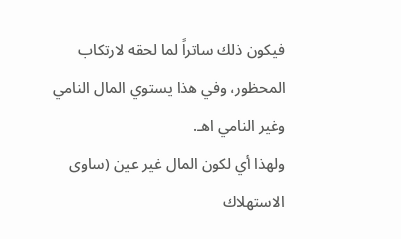فيكون ذلك ساتراً لما لحقه لارتكاب المحظور، وفي هذا يستوي المال النامي وغير النامي اهـ.
ولهذا أي لكون المال غير عين (ساوى الاستهلاك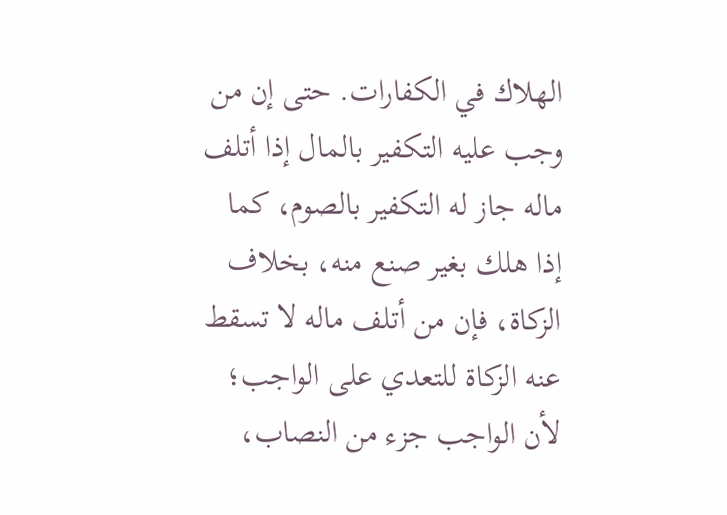الهلاك في الكفارات. حتى إن من وجب عليه التكفير بالمال إذا أتلف ماله جاز له التكفير بالصوم، كما إذا هلك بغير صنع منه، بخلاف الزكاة، فإن من أتلف ماله لا تسقط عنه الزكاة للتعدي على الواجب؛ لأن الواجب جزء من النصاب،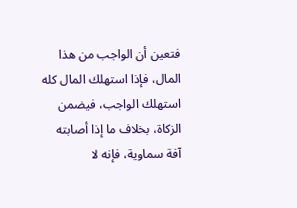فتعين أن الواجب من هذا المال، فإذا استهلك المال كله استهلك الواجب، فيضمن الزكاة، بخلاف ما إذا أصابته آفة سماوية، فإنه لا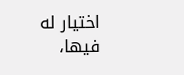اختيار له فيها،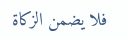فلا يضمن الزكاة